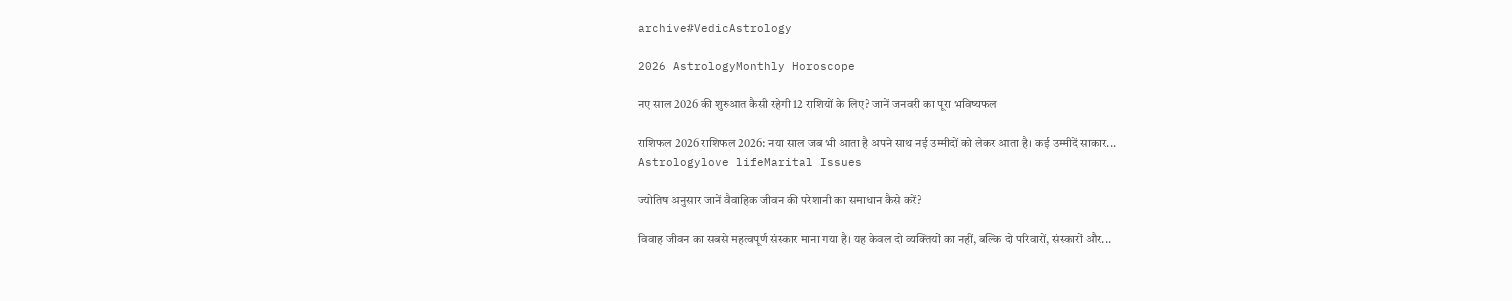archive#VedicAstrology

2026 AstrologyMonthly Horoscope

नए साल 2026 की शुरुआत कैसी रहेगी 12 राशियों के लिए? जानें जनवरी का पूरा भविष्यफल

राशिफल 2026 राशिफल 2026: नया साल जब भी आता है अपने साथ नई उम्मीदों को लेकर आता है। कई उम्मीदें साकार...
Astrologylove lifeMarital Issues

ज्योतिष अनुसार जानें वैवाहिक जीवन की परेशानी का समाधान कैसे करें?

विवाह जीवन का सबसे महत्वपूर्ण संस्कार माना गया है। यह केवल दो व्यक्तियों का नहीं, बल्कि दो परिवारों, संस्कारों और...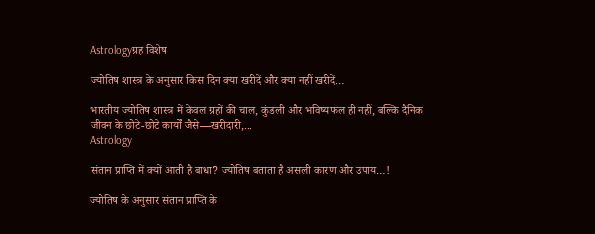Astrologyग्रह विशेष

ज्योतिष शास्त्र के अनुसार किस दिन क्या खरीदें और क्या नहीं खरीदें…

भारतीय ज्योतिष शास्त्र में केवल ग्रहों की चाल, कुंडली और भविष्यफल ही नहीं, बल्कि दैनिक जीवन के छोटे-छोटे कार्यों जैसे—खरीदारी,...
Astrology

संतान प्राप्ति में क्यों आती है बाधा? ज्योतिष बताता है असली कारण और उपाय…!

ज्योतिष के अनुसार संतान प्राप्ति के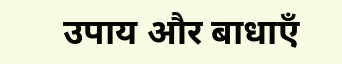उपाय और बाधाएँ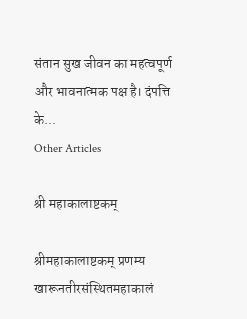संतान सुख जीवन का महत्वपूर्ण और भावनात्मक पक्ष है। दंपत्ति के...
Other Articles

श्री महाकालाष्टकम्

श्रीमहाकालाष्टकम् प्रणम्य खारूनतीरसंस्थितमहाकालं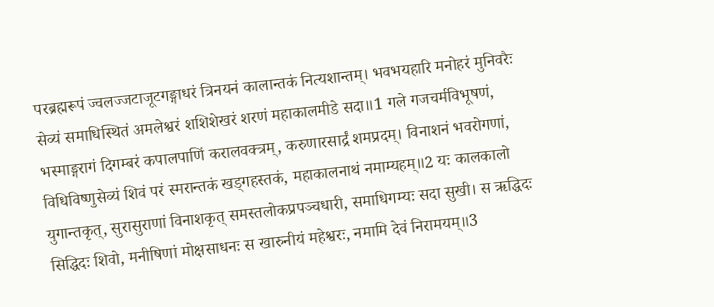परब्रह्मरूपं ज्वलज्जटाजूटगङ्गाधरं त्रिनयनं कालान्तकं नित्यशान्तम्। भवभयहारि मनोहरं मुनिवरैः सेव्यं समाधिस्थितं अमलेश्वरं शशिशेखरं शरणं महाकालमीडे सदा॥1 गले गजचर्मविभूषणं, भस्माङ्गरागं दिगम्बरं कपालपाणिं करालवक्त्रम्, करुणारसार्द्रं शमप्रदम्। विनाशनं भवरोगणां, विधिविष्णुसेव्यं शिवं परं स्मरान्तकं खड्गहस्तकं, महाकालनाथं नमाम्यहम्॥2 यः कालकालो युगान्तकृत्, सुरासुराणां विनाशकृत् समस्तलोकप्रपञ्चधारी, समाधिगम्यः सदा सुखी। स ऋद्धिदः सिद्धिदः शिवो, मनीषिणां मोक्षसाधनः स खारुनीयं महेश्वरः, नमामि देवं निरामयम्॥3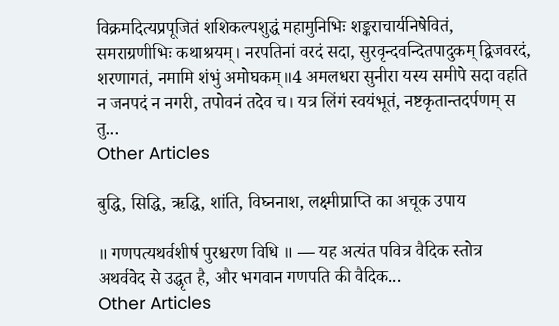विक्रमदित्यप्रपूजितं शशिकल्पशुद्धं महामुनिभिः शङ्कराचार्यनिषेवितं, समराग्रणीभिः कथाश्रयम्। नरपतिनां वरदं सदा, सुरवृन्दवन्दितपादुकम् द्विजवरदं, शरणागतं, नमामि शंभुं अमोघकम्॥4 अमलधरा सुनीरा यस्य समीपे सदा वहति न जनपदं न नगरी, तपोवनं तदेव च। यत्र लिंगं स्वयंभूतं, नष्टकृतान्तदर्पणम् स तु...
Other Articles

बुद्धि, सिद्धि, ऋद्धि, शांति, विघ्ननाश, लक्ष्मीप्राप्ति का अचूक उपाय

॥ गणपत्यथर्वशीर्ष पुरश्चरण विधि ॥ — यह अत्यंत पवित्र वैदिक स्तोत्र अथर्ववेद से उद्धृत है, और भगवान गणपति की वैदिक...
Other Articles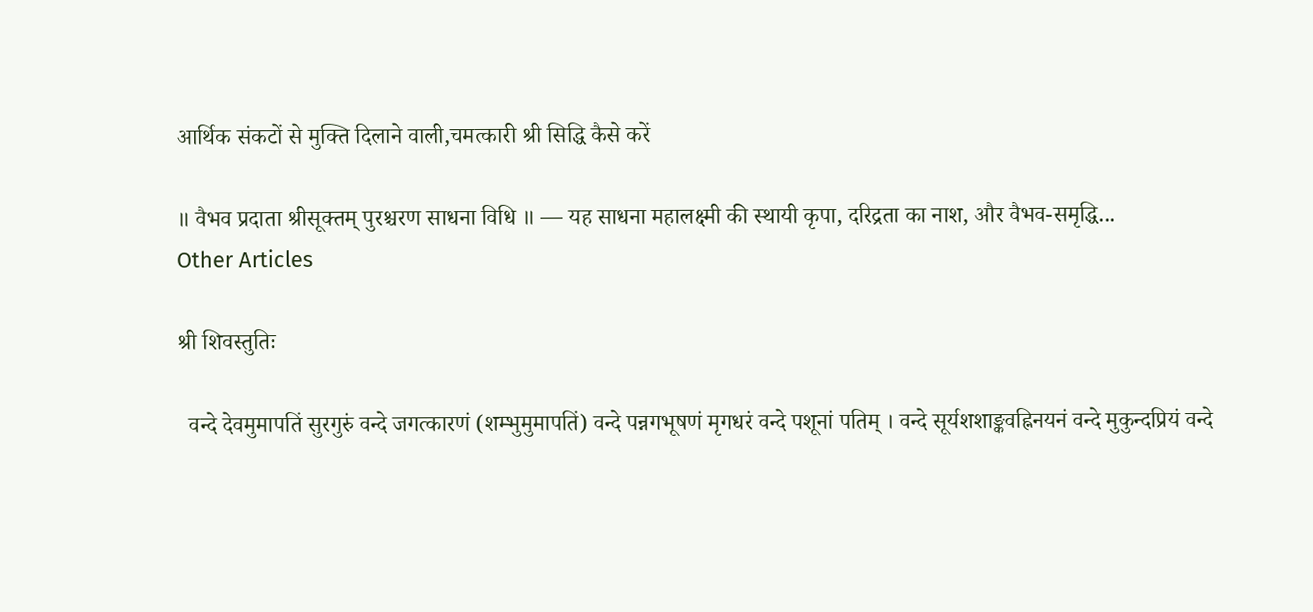आर्थिक संकटों से मुक्ति दिलाने वाली,चमत्कारी श्री सिद्धि कैसे करें

॥ वैभव प्रदाता श्रीसूक्तम् पुरश्चरण साधना विधि ॥ — यह साधना महालक्ष्मी की स्थायी कृपा, दरिद्रता का नाश, और वैभव-समृद्धि...
Other Articles

श्री शिवस्तुतिः

  वन्दे देवमुमापतिं सुरगुरुं वन्दे जगत्कारणं (शम्भुमुमापतिं) वन्दे पन्नगभूषणं मृगधरं वन्दे पशूनां पतिम् । वन्दे सूर्यशशाङ्कवह्निनयनं वन्दे मुकुन्दप्रियं वन्दे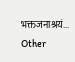भक्तजनाश्रयं...
Other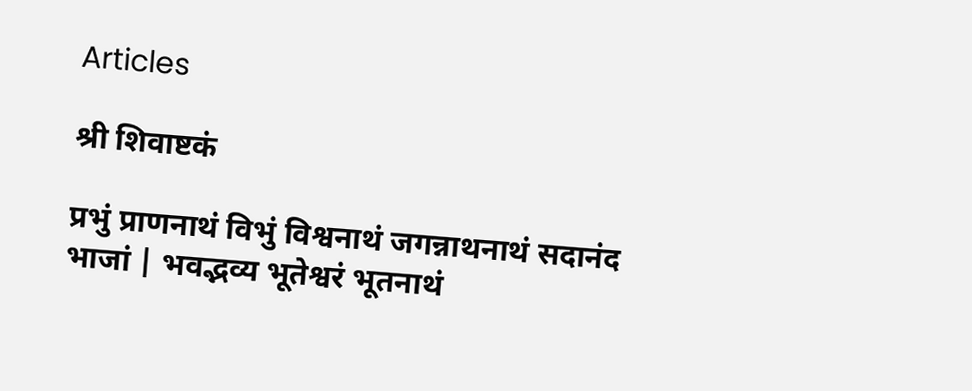Articles

श्री शिवाष्टकं

प्रभुं प्राणनाथं विभुं विश्वनाथं जगन्नाथनाथं सदानंद भाजां | भवद्भव्य भूतेश्वरं भूतनाथं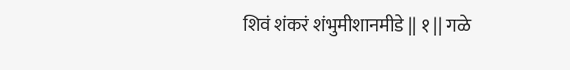शिवं शंकरं शंभुमीशानमीडे || १ || गळे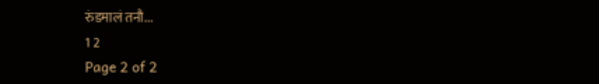रुंडमालं तनौ...
1 2
Page 2 of 2